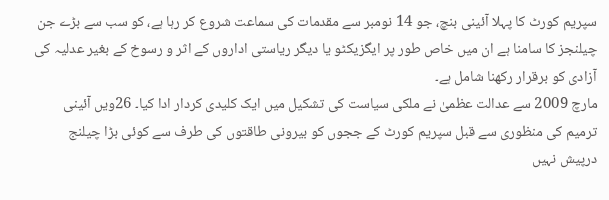سپریم کورٹ کا پہلا آئینی بنچ، جو 14 نومبر سے مقدمات کی سماعت شروع کر رہا ہے، کو سب سے بڑے جن چیلنجز کا سامنا ہے ان میں خاص طور پر ایگزیکٹو یا دیگر ریاستی اداروں کے اثر و رسوخ کے بغیر عدلیہ کی آزادی کو برقرار رکھنا شامل ہے۔
مارچ 2009 سے عدالت عظمیٰ نے ملکی سیاست کی تشکیل میں ایک کلیدی کردار ادا کیا۔ 26ویں آئینی ترمیم کی منظوری سے قبل سپریم کورٹ کے ججوں کو بیرونی طاقتوں کی طرف سے کوئی بڑا چیلنج درپیش نہیں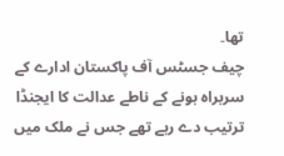تھا۔
چیف جسٹس آف پاکستان ادارے کے سربراہ ہونے کے ناطے عدالت کا ایجنڈا ترتیب دے رہے تھے جس نے ملک میں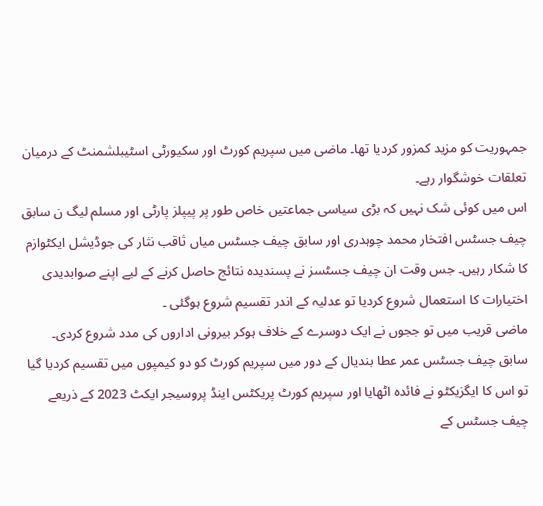جمہوریت کو مزید کمزور کردیا تھا۔ ماضی میں سپریم کورٹ اور سکیورٹی اسٹیبلشمنٹ کے درمیان تعلقات خوشگوار رہے۔
اس میں کوئی شک نہیں کہ بڑی سیاسی جماعتیں خاص طور پر پیپلز پارٹی اور مسلم لیگ ن سابق چیف جسٹس افتخار محمد چوہدری اور سابق چیف جسٹس میاں ثاقب نثار کی جوڈیشل ایکٹوازم کا شکار رہیں۔ جس وقت ان چیف جسٹسز نے پسندیدہ نتائج حاصل کرنے کے لیے اپنے صوابدیدی اختیارات کا استعمال شروع کردیا تو عدلیہ کے اندر تقسیم شروع ہوگئی ۔
ماضی قریب میں تو ججوں نے ایک دوسرے کے خلاف ہوکر بیرونی اداروں کی مدد شروع کردی۔ سابق چیف جسٹس عمر عطا بندیال کے دور میں سپریم کورٹ کو دو کیمپوں میں تقسیم کردیا گیا تو اس کا ایگزیکٹو نے فائدہ اٹھایا اور سپریم کورٹ پریکٹس اینڈ پروسیجر ایکٹ 2023 کے ذریعے چیف جسٹس کے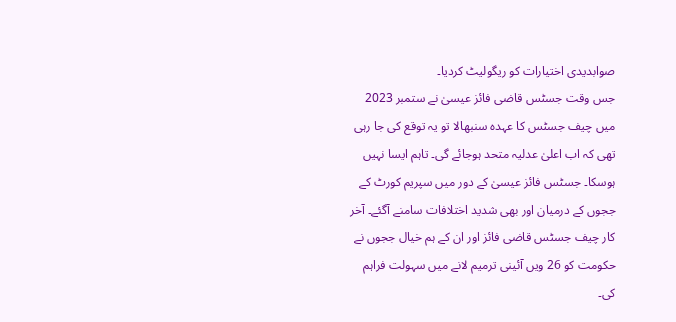صوابدیدی اختیارات کو ریگولیٹ کردیا۔
جس وقت جسٹس قاضی فائز عیسیٰ نے ستمبر 2023 میں چیف جسٹس کا عہدہ سنبھالا تو یہ توقع کی جا رہی تھی کہ اب اعلیٰ عدلیہ متحد ہوجائے گی۔ تاہم ایسا نہیں ہوسکا۔ جسٹس فائز عیسیٰ کے دور میں سپریم کورٹ کے ججوں کے درمیان اور بھی شدید اختلافات سامنے آگئے۔ آخر کار چیف جسٹس قاضی فائز اور ان کے ہم خیال ججوں نے حکومت کو 26 ویں آئینی ترمیم لانے میں سہولت فراہم کی۔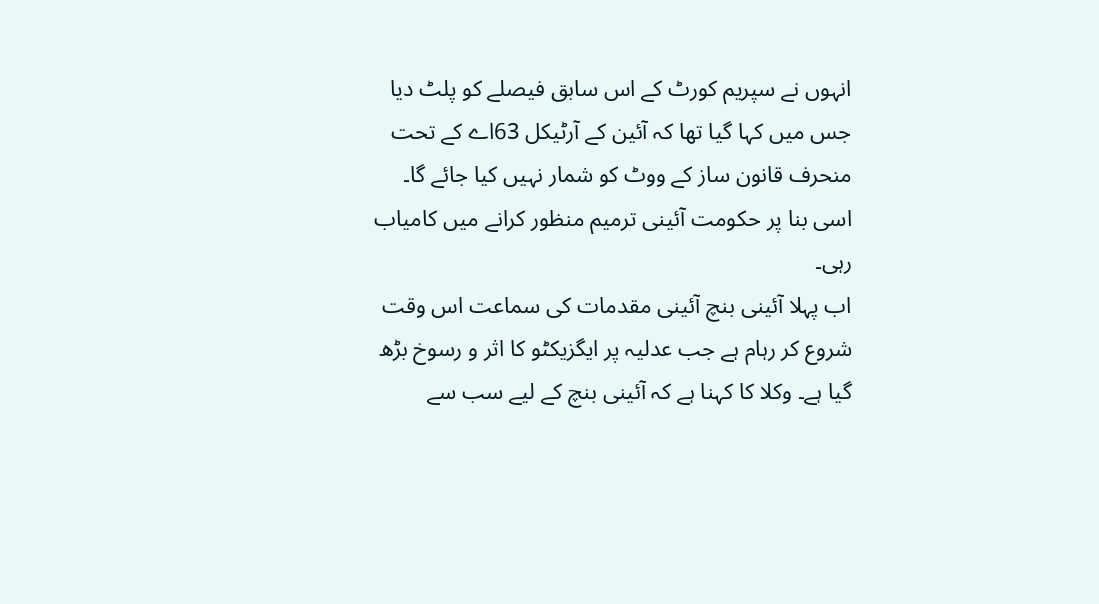انہوں نے سپریم کورٹ کے اس سابق فیصلے کو پلٹ دیا جس میں کہا گیا تھا کہ آئین کے آرٹیکل 63اے کے تحت منحرف قانون ساز کے ووٹ کو شمار نہیں کیا جائے گا۔ اسی بنا پر حکومت آئینی ترمیم منظور کرانے میں کامیاب رہی۔
اب پہلا آئینی بنچ آئینی مقدمات کی سماعت اس وقت شروع کر رہام ہے جب عدلیہ پر ایگزیکٹو کا اثر و رسوخ بڑھ گیا ہے۔ وکلا کا کہنا ہے کہ آئینی بنچ کے لیے سب سے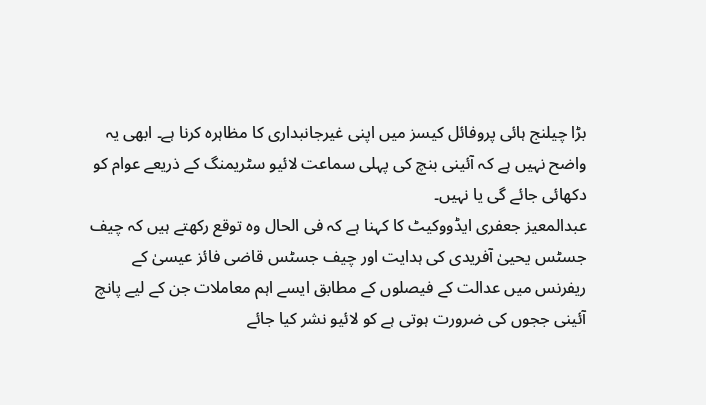بڑا چیلنج ہائی پروفائل کیسز میں اپنی غیرجانبداری کا مظاہرہ کرنا ہے۔ ابھی یہ واضح نہیں ہے کہ آئینی بنچ کی پہلی سماعت لائیو سٹریمنگ کے ذریعے عوام کو دکھائی جائے گی یا نہیں۔
عبدالمعیز جعفری ایڈووکیٹ کا کہنا ہے کہ فی الحال وہ توقع رکھتے ہیں کہ چیف جسٹس یحییٰ آفریدی کی ہدایت اور چیف جسٹس قاضی فائز عیسیٰ کے ریفرنس میں عدالت کے فیصلوں کے مطابق ایسے اہم معاملات جن کے لیے پانچ آئینی ججوں کی ضرورت ہوتی ہے کو لائیو نشر کیا جائے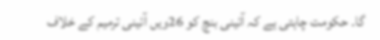گا۔ حکومت چاہتی ہے کہ آئینی بنچ کو 26ویں آئینی ترمیم کے خلاف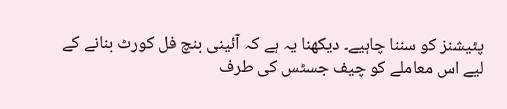پٹیشنز کو سننا چاہیے۔ دیکھنا یہ ہے کہ آئینی بنچ فل کورٹ بنانے کے لیے اس معاملے کو چیف جسٹس کی طرف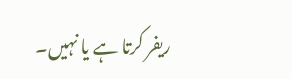ریفر کرتا ہے یا نہیں۔